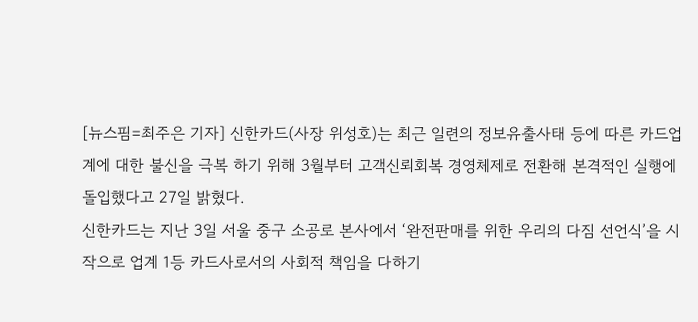[뉴스핌=최주은 기자] 신한카드(사장 위성호)는 최근 일련의 정보유출사태 등에 따른 카드업계에 대한 불신을 극복 하기 위해 3월부터 고객신뢰회복 경영체제로 전환해 본격적인 실행에 돌입했다고 27일 밝혔다.
신한카드는 지난 3일 서울 중구 소공로 본사에서 ‘완전판매를 위한 우리의 다짐 선언식’을 시작으로 업계 1등 카드사로서의 사회적 책임을 다하기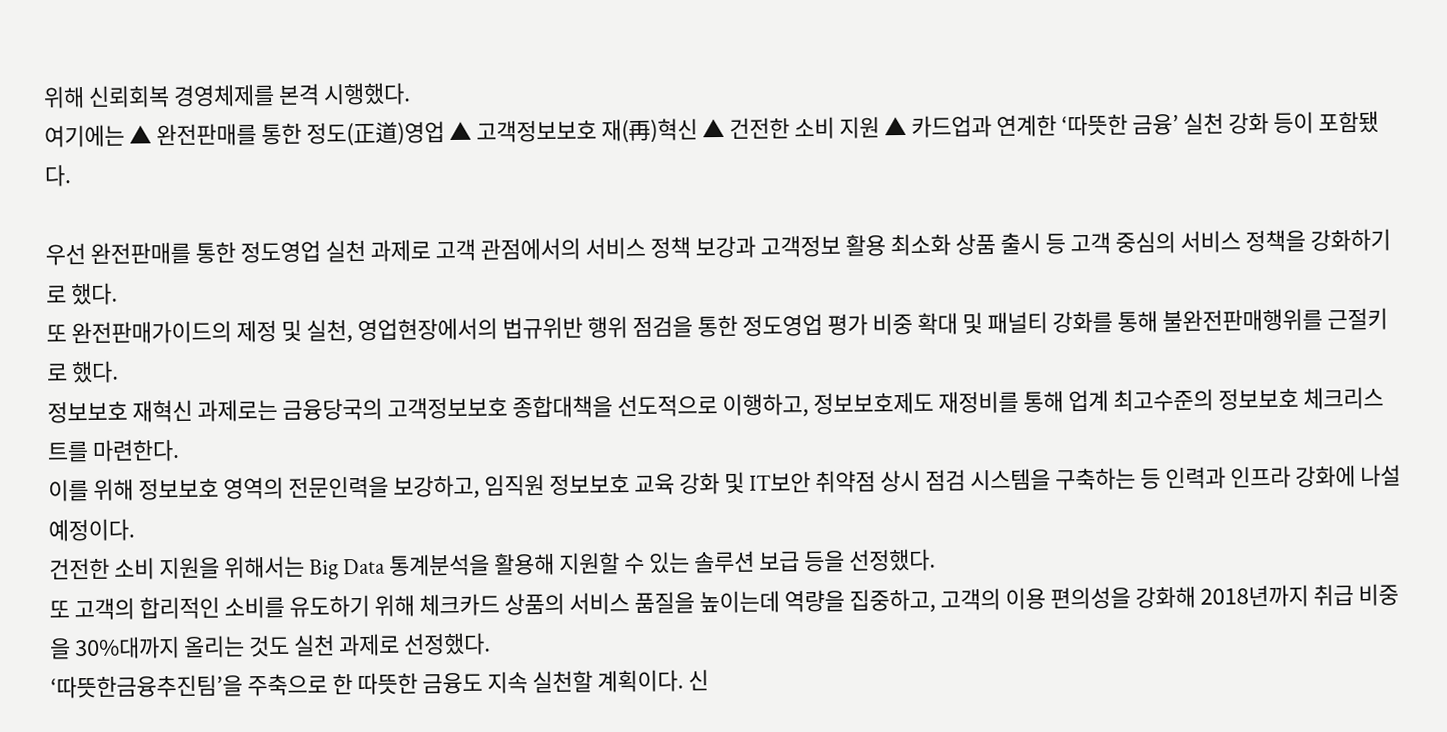위해 신뢰회복 경영체제를 본격 시행했다.
여기에는 ▲ 완전판매를 통한 정도(正道)영업 ▲ 고객정보보호 재(再)혁신 ▲ 건전한 소비 지원 ▲ 카드업과 연계한 ‘따뜻한 금융’ 실천 강화 등이 포함됐다.

우선 완전판매를 통한 정도영업 실천 과제로 고객 관점에서의 서비스 정책 보강과 고객정보 활용 최소화 상품 출시 등 고객 중심의 서비스 정책을 강화하기로 했다.
또 완전판매가이드의 제정 및 실천, 영업현장에서의 법규위반 행위 점검을 통한 정도영업 평가 비중 확대 및 패널티 강화를 통해 불완전판매행위를 근절키로 했다.
정보보호 재혁신 과제로는 금융당국의 고객정보보호 종합대책을 선도적으로 이행하고, 정보보호제도 재정비를 통해 업계 최고수준의 정보보호 체크리스트를 마련한다.
이를 위해 정보보호 영역의 전문인력을 보강하고, 임직원 정보보호 교육 강화 및 IT보안 취약점 상시 점검 시스템을 구축하는 등 인력과 인프라 강화에 나설 예정이다.
건전한 소비 지원을 위해서는 Big Data 통계분석을 활용해 지원할 수 있는 솔루션 보급 등을 선정했다.
또 고객의 합리적인 소비를 유도하기 위해 체크카드 상품의 서비스 품질을 높이는데 역량을 집중하고, 고객의 이용 편의성을 강화해 2018년까지 취급 비중을 30%대까지 올리는 것도 실천 과제로 선정했다.
‘따뜻한금융추진팀’을 주축으로 한 따뜻한 금융도 지속 실천할 계획이다. 신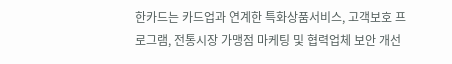한카드는 카드업과 연계한 특화상품서비스, 고객보호 프로그램, 전통시장 가맹점 마케팅 및 협력업체 보안 개선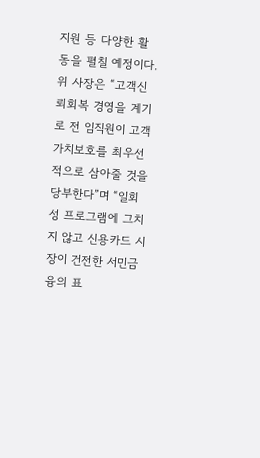지원 등 다양한 활동을 펼칠 예정이다.
위 사장은 “고객신뢰회복 경영을 계기로 전 임직원이 고객 가치보호를 최우선적으로 삼아줄 것을 당부한다”며 “일회성 프로그램에 그치지 않고 신용카드 시장이 건전한 서민금융의 표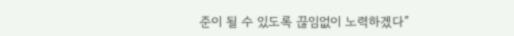준이 될 수 있도록 끊임없이 노력하겠다”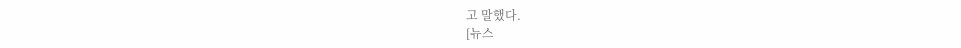고 말했다.
[뉴스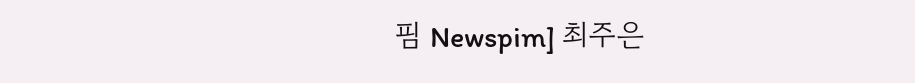핌 Newspim] 최주은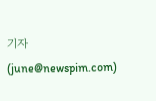기자 (june@newspim.com)